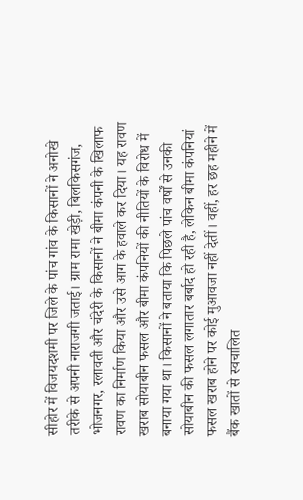सीहोर में विजयदशमी पर जिले के पांच गांव के किसानों ने अनोखे तरीके से अपनी नाराजगी जताई। ग्राम रामा खेड़ी, बिलकिसगंज, भोजनगर, रलावती और चंदेरी के किसानों ने बीमा कंपनी के खिलाफ रावण का निर्माण किया और उसे आग के हवाले कर दिया। यह रावण खराब सोयाबीन फसल और बीमा कंपनियों की नीतियों के विरोध में बनाया गया था। किसानों ने बताया कि पिछले पांच वर्षों से उनकी सोयाबीन की फसल लगातार बर्बाद हो रही है, लेकिन बीमा कंपनियां फसल खराब होने पर कोई मुआवजा नहीं देतीं। वहीं, हर छह महीने में बैंक खातों से स्वचालित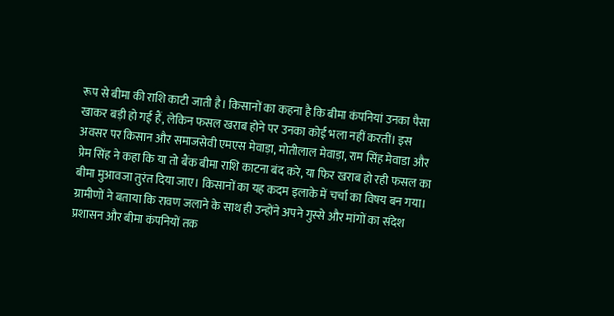रूप से बीमा की राशि काटी जाती है। किसानों का कहना है कि बीमा कंपनियां उनका पैसा खाकर बड़ी हो गई हैं, लेकिन फसल खराब होने पर उनका कोई भला नहीं करतीं। इस अवसर पर किसान और समाजसेवी एमएस मेवाड़ा, मोतीलाल मेवाड़ा, राम सिंह मेवाडा और प्रेम सिंह ने कहा कि या तो बैंक बीमा राशि काटना बंद करे, या फिर खराब हो रही फसल का बीमा मुआवजा तुरंत दिया जाए। किसानों का यह कदम इलाके में चर्चा का विषय बन गया। ग्रामीणों ने बताया कि रावण जलाने के साथ ही उन्होंने अपने गुस्से और मांगों का संदेश प्रशासन और बीमा कंपनियों तक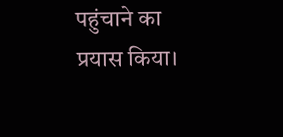पहुंचाने का प्रयास किया।